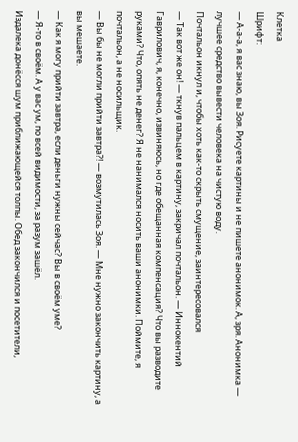Клетка
Шрифт:
— А-а-а, я вас знаю, вы Зоя. Рисуете картины и не пишете анонимок. А, зря. Анонимка — лучшее средство вывести человека на чистую воду.
Почтальон икнул и, чтобы хоть как-то скрыть смущение, заинтересовался
— Так вот же он! — ткнув пальцем в картину, закричал почтальон. — Иннокентий Гаврилович, я, конечно, извиняюсь, но где обещанная компенсация? Что вы разводите руками? Что, опять не денег? Я не нанимался носить ваши анонимки. Поймите, я почтальон, а не носильщик.
— Вы бы не могли прийти завтра?! — возмутилась Зоя. — Мне нужно закончить картину, а вы мешаете.
— Как я могу прийти завтра, если деньги нужны сейчас? Вы в своём уме?
— Я-то в своём. А у вас ум, по всей видимости, за разум зашёл.
Издалека донёсся шум приближающейся толпы. Обед закончился и посетители,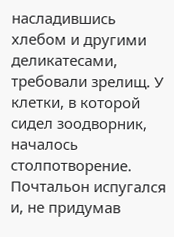насладившись хлебом и другими деликатесами, требовали зрелищ. У клетки, в которой сидел зоодворник, началось столпотворение.
Почтальон испугался и, не придумав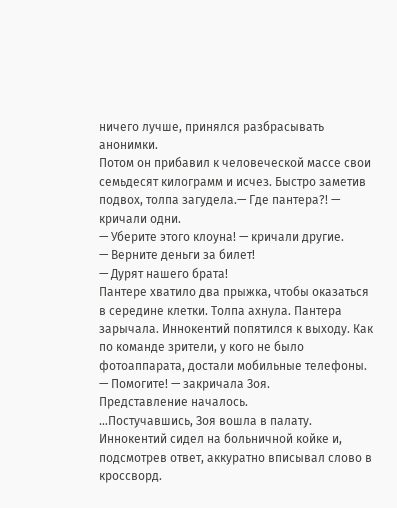ничего лучше, принялся разбрасывать анонимки.
Потом он прибавил к человеческой массе свои семьдесят килограмм и исчез. Быстро заметив подвох, толпа загудела.— Где пантера?! — кричали одни.
— Уберите этого клоуна! — кричали другие.
— Верните деньги за билет!
— Дурят нашего брата!
Пантере хватило два прыжка, чтобы оказаться в середине клетки. Толпа ахнула. Пантера зарычала. Иннокентий попятился к выходу. Как по команде зрители, у кого не было фотоаппарата, достали мобильные телефоны.
— Помогите! — закричала Зоя.
Представление началось.
…Постучавшись, Зоя вошла в палату. Иннокентий сидел на больничной койке и, подсмотрев ответ, аккуратно вписывал слово в кроссворд.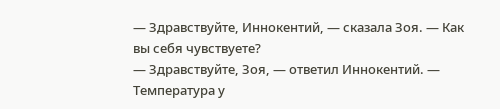— Здравствуйте, Иннокентий, — сказала Зоя. — Как вы себя чувствуете?
— Здравствуйте, Зоя, — ответил Иннокентий. — Температура у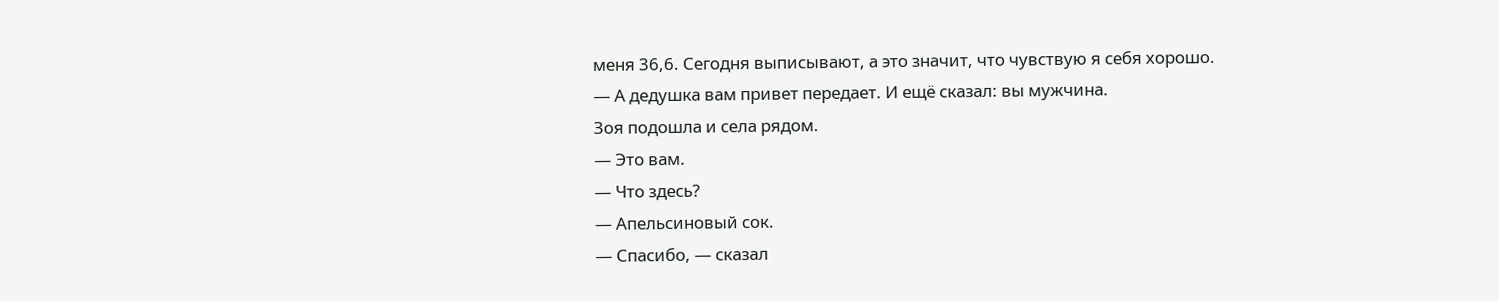меня 36,6. Сегодня выписывают, а это значит, что чувствую я себя хорошо.
— А дедушка вам привет передает. И ещё сказал: вы мужчина.
Зоя подошла и села рядом.
— Это вам.
— Что здесь?
— Апельсиновый сок.
— Спасибо, — сказал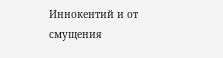Иннокентий и от смущения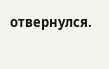отвернулся.